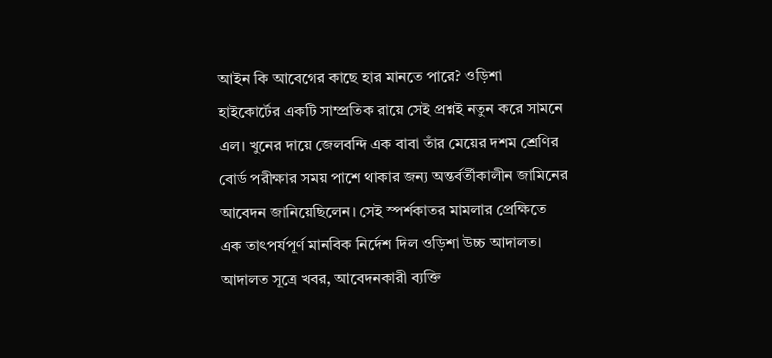আইন কি আবেগের কাছে হার মানতে পারে? ওড়িশা হাইকোর্টের একটি সাম্প্রতিক রায়ে সেই প্রশ্নই নতুন করে সামনে এল। খুনের দায়ে জেলবন্দি এক বাবা তাঁর মেয়ের দশম শ্রেণির বোর্ড পরীক্ষার সময় পাশে থাকার জন্য অন্তর্বর্তীকালীন জামিনের আবেদন জানিয়েছিলেন। সেই স্পর্শকাতর মামলার প্রেক্ষিতে এক তাৎপর্যপূর্ণ মানবিক নির্দেশ দিল ওড়িশা উচ্চ আদালত।
আদালত সূত্রে খবর, আবেদনকারী ব্যক্তি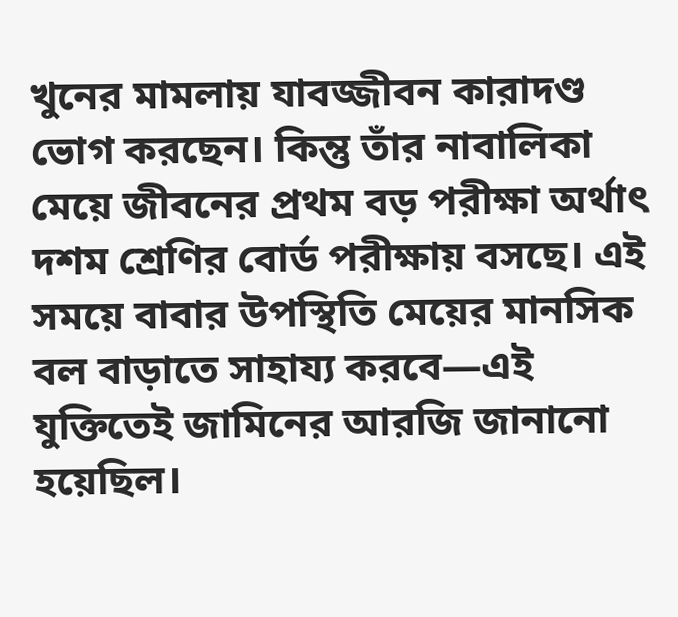খুনের মামলায় যাবজ্জীবন কারাদণ্ড ভোগ করছেন। কিন্তু তাঁর নাবালিকা মেয়ে জীবনের প্রথম বড় পরীক্ষা অর্থাৎ দশম শ্রেণির বোর্ড পরীক্ষায় বসছে। এই সময়ে বাবার উপস্থিতি মেয়ের মানসিক বল বাড়াতে সাহায্য করবে—এই যুক্তিতেই জামিনের আরজি জানানো হয়েছিল।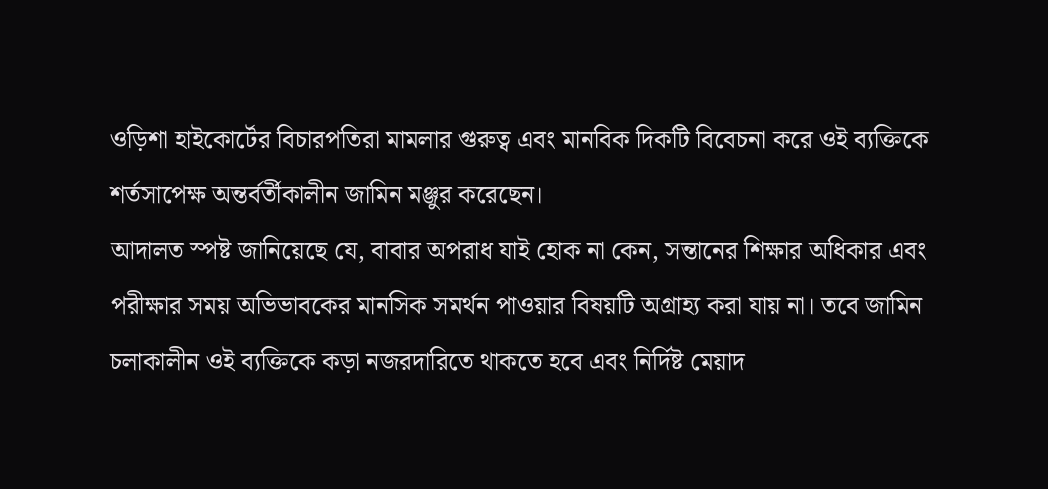ওড়িশা হাইকোর্টের বিচারপতিরা মামলার গুরুত্ব এবং মানবিক দিকটি বিবেচনা করে ওই ব্যক্তিকে শর্তসাপেক্ষ অন্তর্বর্তীকালীন জামিন মঞ্জুর করেছেন।
আদালত স্পষ্ট জানিয়েছে যে, বাবার অপরাধ যাই হোক না কেন, সন্তানের শিক্ষার অধিকার এবং পরীক্ষার সময় অভিভাবকের মানসিক সমর্থন পাওয়ার বিষয়টি অগ্রাহ্য করা যায় না। তবে জামিন চলাকালীন ওই ব্যক্তিকে কড়া নজরদারিতে থাকতে হবে এবং নির্দিষ্ট মেয়াদ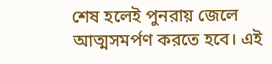শেষ হলেই পুনরায় জেলে আত্মসমর্পণ করতে হবে। এই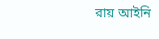রায় আইনি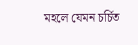মহলে যেমন চর্চিত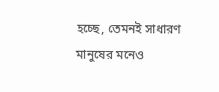হচ্ছে, তেমনই সাধারণ মানুষের মনেও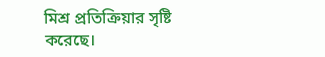মিশ্র প্রতিক্রিয়ার সৃষ্টি করেছে।